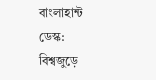বাংলাহান্ট ডেস্ক: বিশ্বজুড়ে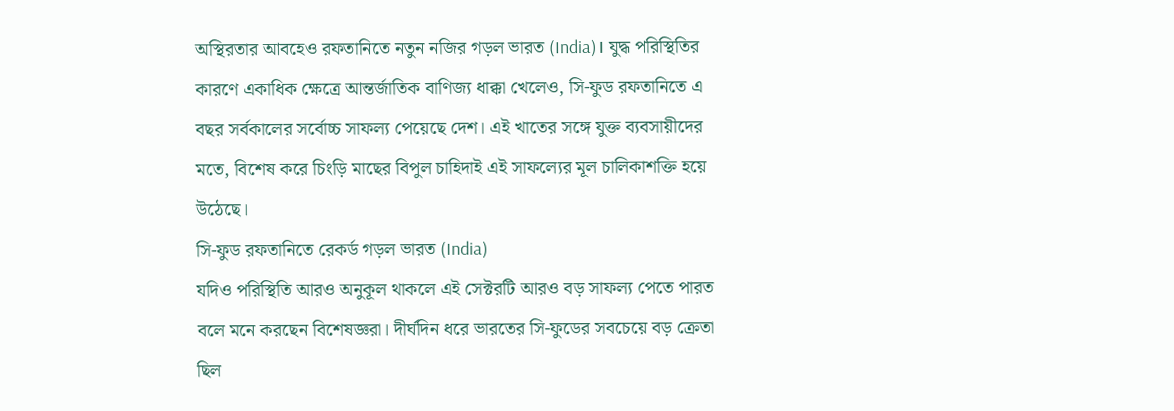অস্থিরতার আবহেও রফতানিতে নতুন নজির গড়ল ভারত (India)। যুদ্ধ পরিস্থিতির কারণে একাধিক ক্ষেত্রে আন্তর্জাতিক বাণিজ্য ধাক্কা খেলেও, সি-ফুড রফতানিতে এ বছর সর্বকালের সর্বোচ্চ সাফল্য পেয়েছে দেশ। এই খাতের সঙ্গে যুক্ত ব্যবসায়ীদের মতে, বিশেষ করে চিংড়ি মাছের বিপুল চাহিদাই এই সাফল্যের মূল চালিকাশক্তি হয়ে উঠেছে।
সি-ফুড রফতানিতে রেকর্ড গড়ল ভারত (India)
যদিও পরিস্থিতি আরও অনুকূল থাকলে এই সেক্টরটি আরও বড় সাফল্য পেতে পারত বলে মনে করছেন বিশেষজ্ঞরা। দীর্ঘদিন ধরে ভারতের সি-ফুডের সবচেয়ে বড় ক্রেতা ছিল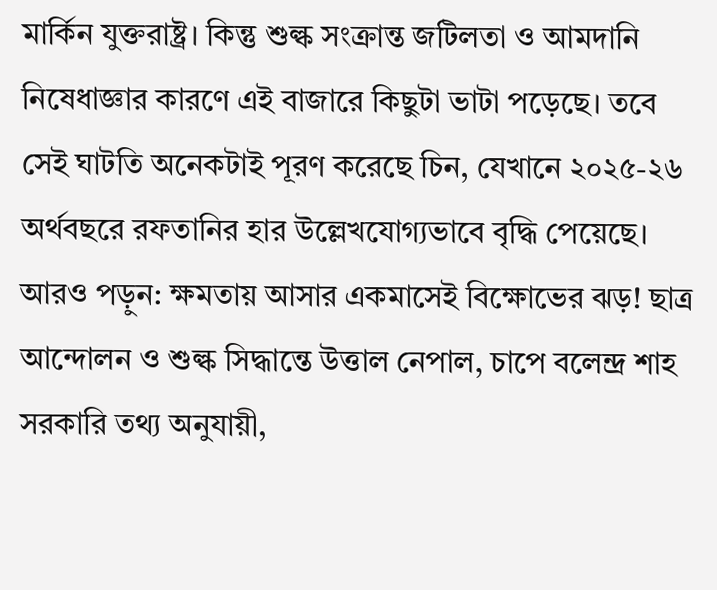মার্কিন যুক্তরাষ্ট্র। কিন্তু শুল্ক সংক্রান্ত জটিলতা ও আমদানি নিষেধাজ্ঞার কারণে এই বাজারে কিছুটা ভাটা পড়েছে। তবে সেই ঘাটতি অনেকটাই পূরণ করেছে চিন, যেখানে ২০২৫-২৬ অর্থবছরে রফতানির হার উল্লেখযোগ্যভাবে বৃদ্ধি পেয়েছে।
আরও পড়ুন: ক্ষমতায় আসার একমাসেই বিক্ষোভের ঝড়! ছাত্র আন্দোলন ও শুল্ক সিদ্ধান্তে উত্তাল নেপাল, চাপে বলেন্দ্র শাহ
সরকারি তথ্য অনুযায়ী,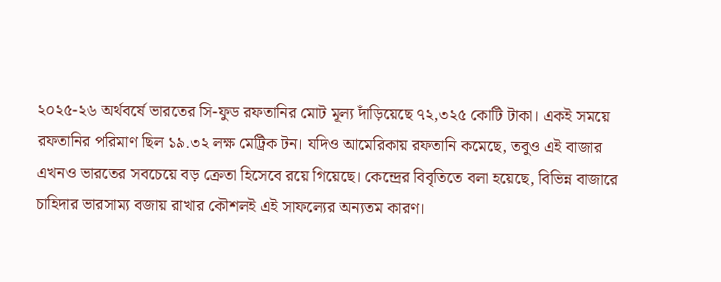২০২৫-২৬ অর্থবর্ষে ভারতের সি-ফুড রফতানির মোট মূল্য দাঁড়িয়েছে ৭২,৩২৫ কোটি টাকা। একই সময়ে রফতানির পরিমাণ ছিল ১৯.৩২ লক্ষ মেট্রিক টন। যদিও আমেরিকায় রফতানি কমেছে, তবুও এই বাজার এখনও ভারতের সবচেয়ে বড় ক্রেতা হিসেবে রয়ে গিয়েছে। কেন্দ্রের বিবৃতিতে বলা হয়েছে, বিভিন্ন বাজারে চাহিদার ভারসাম্য বজায় রাখার কৌশলই এই সাফল্যের অন্যতম কারণ।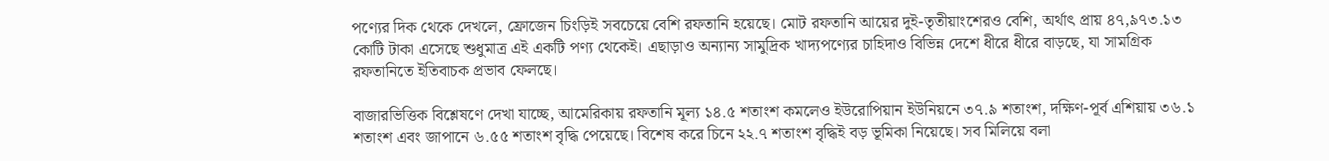পণ্যের দিক থেকে দেখলে, ফ্রোজেন চিংড়িই সবচেয়ে বেশি রফতানি হয়েছে। মোট রফতানি আয়ের দুই-তৃতীয়াংশেরও বেশি, অর্থাৎ প্রায় ৪৭,৯৭৩.১৩ কোটি টাকা এসেছে শুধুমাত্র এই একটি পণ্য থেকেই। এছাড়াও অন্যান্য সামুদ্রিক খাদ্যপণ্যের চাহিদাও বিভিন্ন দেশে ধীরে ধীরে বাড়ছে, যা সামগ্রিক রফতানিতে ইতিবাচক প্রভাব ফেলছে।

বাজারভিত্তিক বিশ্লেষণে দেখা যাচ্ছে, আমেরিকায় রফতানি মূল্য ১৪.৫ শতাংশ কমলেও ইউরোপিয়ান ইউনিয়নে ৩৭.৯ শতাংশ, দক্ষিণ-পূর্ব এশিয়ায় ৩৬.১ শতাংশ এবং জাপানে ৬.৫৫ শতাংশ বৃদ্ধি পেয়েছে। বিশেষ করে চিনে ২২.৭ শতাংশ বৃদ্ধিই বড় ভূমিকা নিয়েছে। সব মিলিয়ে বলা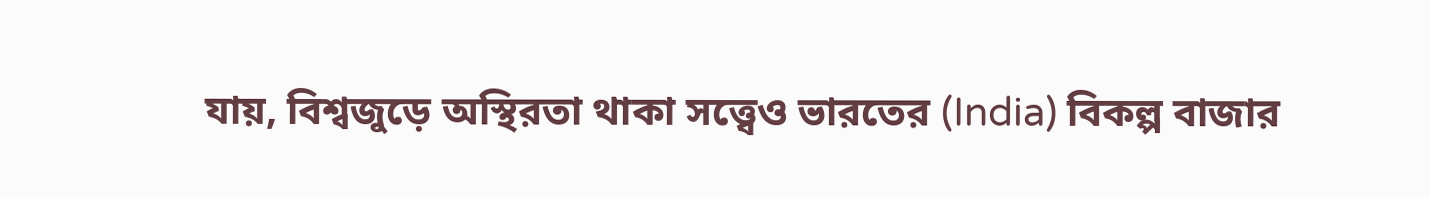যায়, বিশ্বজুড়ে অস্থিরতা থাকা সত্ত্বেও ভারতের (India) বিকল্প বাজার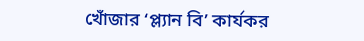খোঁজার ‘প্ল্যান বি’ কার্যকর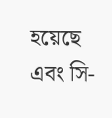হয়েছে এবং সি-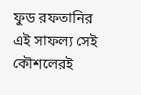ফুড রফতানির এই সাফল্য সেই কৌশলেরই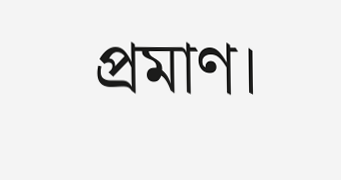প্রমাণ।